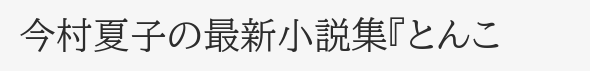今村夏子の最新小説集『とんこ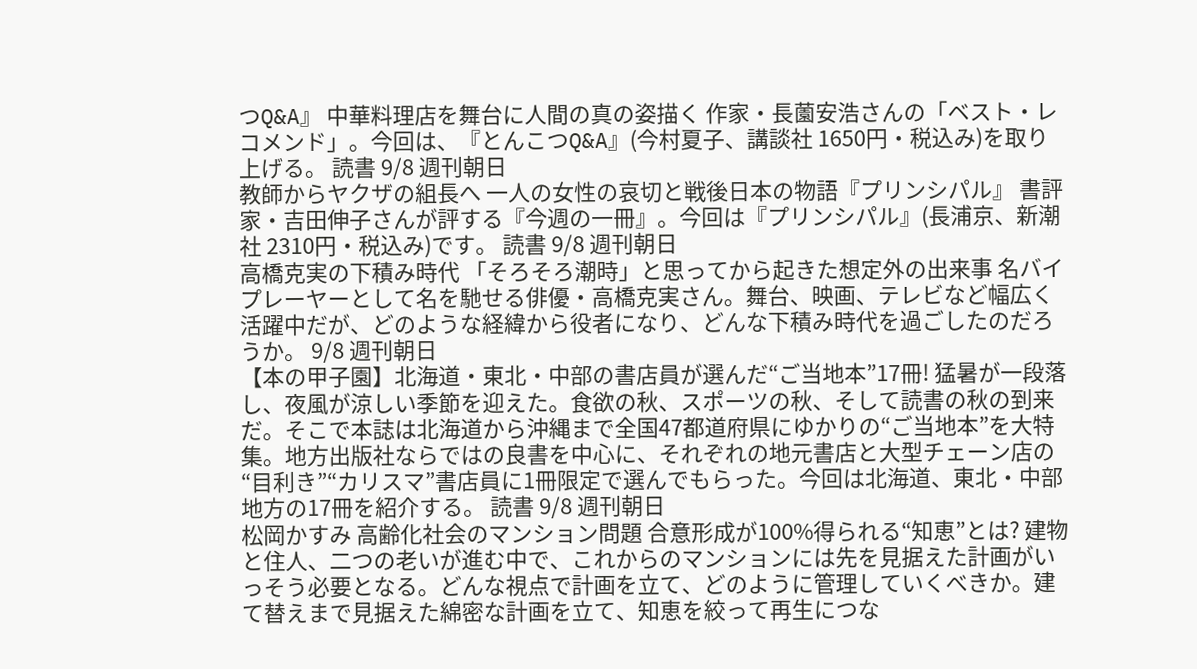つQ&A』 中華料理店を舞台に人間の真の姿描く 作家・長薗安浩さんの「ベスト・レコメンド」。今回は、『とんこつQ&A』(今村夏子、講談社 1650円・税込み)を取り上げる。 読書 9/8 週刊朝日
教師からヤクザの組長へ 一人の女性の哀切と戦後日本の物語『プリンシパル』 書評家・吉田伸子さんが評する『今週の一冊』。今回は『プリンシパル』(長浦京、新潮社 2310円・税込み)です。 読書 9/8 週刊朝日
高橋克実の下積み時代 「そろそろ潮時」と思ってから起きた想定外の出来事 名バイプレーヤーとして名を馳せる俳優・高橋克実さん。舞台、映画、テレビなど幅広く活躍中だが、どのような経緯から役者になり、どんな下積み時代を過ごしたのだろうか。 9/8 週刊朝日
【本の甲子園】北海道・東北・中部の書店員が選んだ“ご当地本”17冊! 猛暑が一段落し、夜風が涼しい季節を迎えた。食欲の秋、スポーツの秋、そして読書の秋の到来だ。そこで本誌は北海道から沖縄まで全国47都道府県にゆかりの“ご当地本”を大特集。地方出版社ならではの良書を中心に、それぞれの地元書店と大型チェーン店の“目利き”“カリスマ”書店員に1冊限定で選んでもらった。今回は北海道、東北・中部地方の17冊を紹介する。 読書 9/8 週刊朝日
松岡かすみ 高齢化社会のマンション問題 合意形成が100%得られる“知恵”とは? 建物と住人、二つの老いが進む中で、これからのマンションには先を見据えた計画がいっそう必要となる。どんな視点で計画を立て、どのように管理していくべきか。建て替えまで見据えた綿密な計画を立て、知恵を絞って再生につな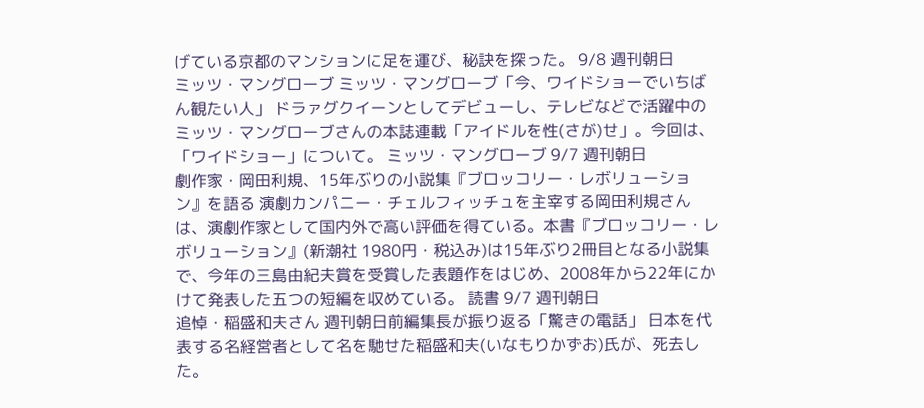げている京都のマンションに足を運び、秘訣を探った。 9/8 週刊朝日
ミッツ・マングローブ ミッツ・マングローブ「今、ワイドショーでいちばん観たい人」 ドラァグクイーンとしてデビューし、テレビなどで活躍中のミッツ・マングローブさんの本誌連載「アイドルを性(さが)せ」。今回は、「ワイドショー」について。 ミッツ・マングローブ 9/7 週刊朝日
劇作家・岡田利規、15年ぶりの小説集『ブロッコリー・レボリューション』を語る 演劇カンパニー・チェルフィッチュを主宰する岡田利規さんは、演劇作家として国内外で高い評価を得ている。本書『ブロッコリー・レボリューション』(新潮社 1980円・税込み)は15年ぶり2冊目となる小説集で、今年の三島由紀夫賞を受賞した表題作をはじめ、2008年から22年にかけて発表した五つの短編を収めている。 読書 9/7 週刊朝日
追悼・稲盛和夫さん 週刊朝日前編集長が振り返る「驚きの電話」 日本を代表する名経営者として名を馳せた稲盛和夫(いなもりかずお)氏が、死去した。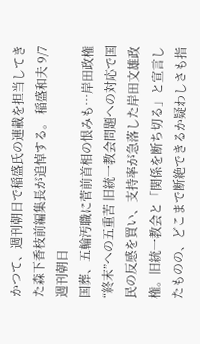かつて、週刊朝日で稲盛氏の連載を担当してきた森下香枝前編集長が追悼する。 稲盛和夫 9/7 週刊朝日
国葬、五輪汚職に菅前首相の恨みも…岸田政権“終末”への五重苦 旧統一教会問題への対応で国民の反感を買い、支持率が急落した岸田文雄政権。旧統一教会と「関係を断ち切る」と宣言したものの、どこまで断絶できるか疑わしさも指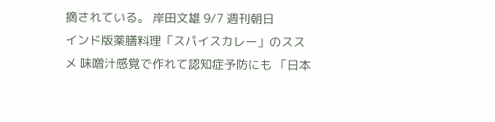摘されている。 岸田文雄 9/7 週刊朝日
インド版薬膳料理「スパイスカレー」のススメ 味噌汁感覚で作れて認知症予防にも 「日本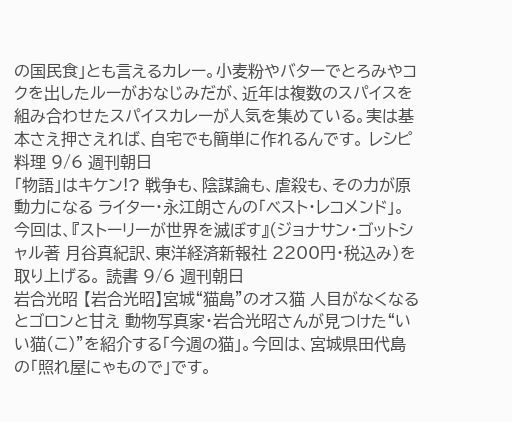の国民食」とも言えるカレー。小麦粉やバターでとろみやコクを出したルーがおなじみだが、近年は複数のスパイスを組み合わせたスパイスカレーが人気を集めている。実は基本さえ押さえれば、自宅でも簡単に作れるんです。 レシピ料理 9/6 週刊朝日
「物語」はキケン!? 戦争も、陰謀論も、虐殺も、その力が原動力になる ライター・永江朗さんの「ベスト・レコメンド」。今回は、『ストーリーが世界を滅ぼす』(ジョナサン・ゴットシャル著 月谷真紀訳、東洋経済新報社 2200円・税込み)を取り上げる。 読書 9/6 週刊朝日
岩合光昭 【岩合光昭】宮城“猫島”のオス猫 人目がなくなるとゴロンと甘え 動物写真家・岩合光昭さんが見つけた“いい猫(こ)”を紹介する「今週の猫」。今回は、宮城県田代島の「照れ屋にゃもので」です。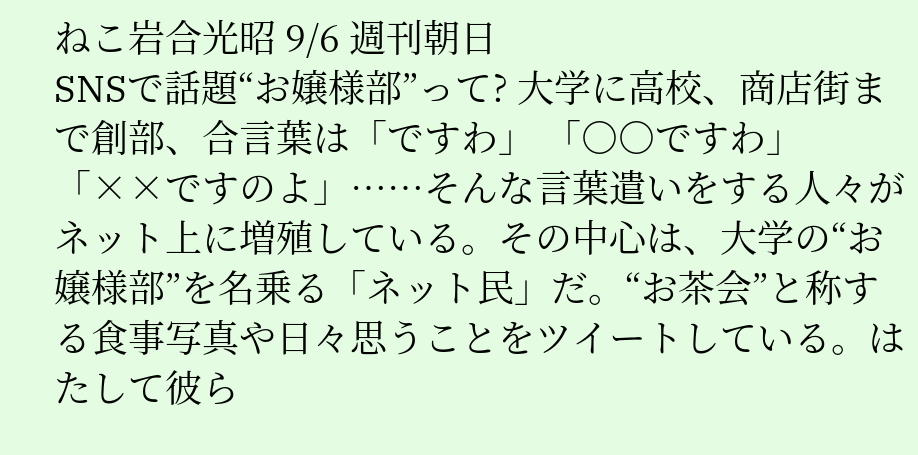ねこ岩合光昭 9/6 週刊朝日
SNSで話題“お嬢様部”って? 大学に高校、商店街まで創部、合言葉は「ですわ」 「○○ですわ」「××ですのよ」……そんな言葉遣いをする人々がネット上に増殖している。その中心は、大学の“お嬢様部”を名乗る「ネット民」だ。“お茶会”と称する食事写真や日々思うことをツイートしている。はたして彼ら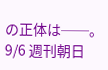の正体は──。 9/6 週刊朝日